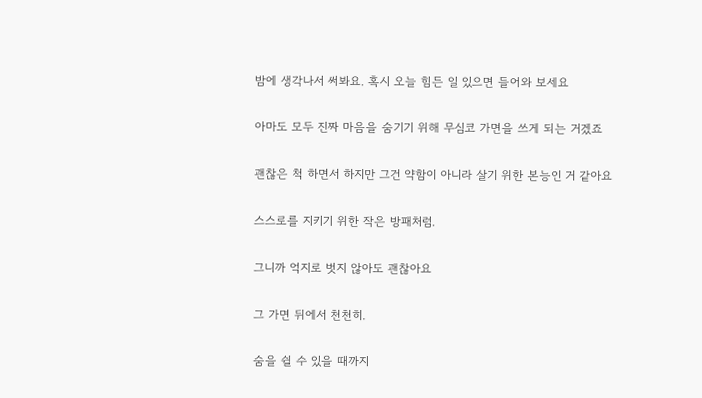밤에 생각나서 써봐요. 혹시 오늘 힘든 일 있으면 들어와 보세요

아마도 모두 진짜 마음을 숨기기 위해 무심코 가면을 쓰게 되는 거겠죠

괜찮은 척 하면서 하지만 그건 약함이 아니라 살기 위한 본능인 거 같아요

스스로를 지키기 위한 작은 방패처럼.

그니까 억지로 벗지 않아도 괜찮아요

그 가면 뒤에서 천천히.

숨을 쉴 수 있을 때까지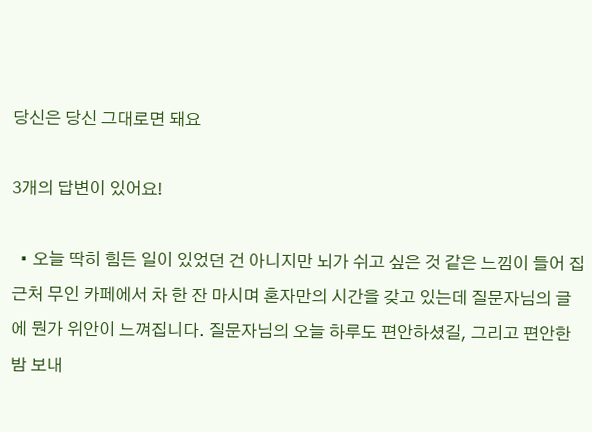당신은 당신 그대로면 돼요

3개의 답변이 있어요!

  • 오늘 딱히 힘든 일이 있었던 건 아니지만 뇌가 쉬고 싶은 것 같은 느낌이 들어 집 근처 무인 카페에서 차 한 잔 마시며 혼자만의 시간을 갖고 있는데 질문자님의 글에 뭔가 위안이 느껴집니다. 질문자님의 오늘 하루도 편안하셨길, 그리고 편안한 밤 보내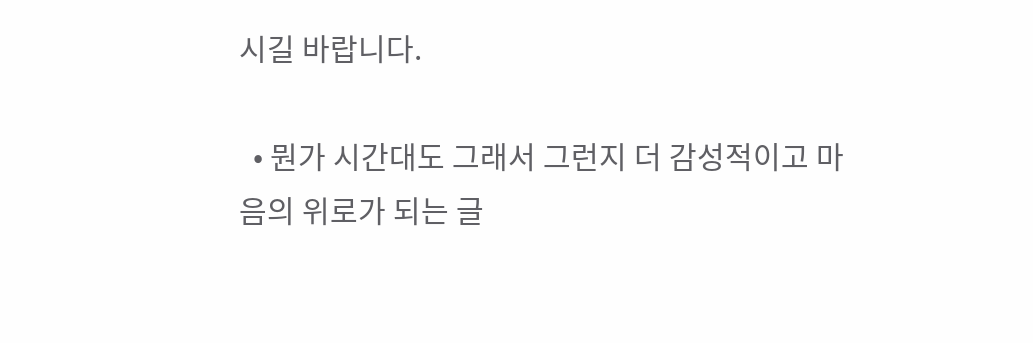시길 바랍니다.

  • 뭔가 시간대도 그래서 그런지 더 감성적이고 마음의 위로가 되는 글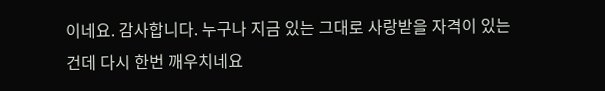이네요. 감사합니다. 누구나 지금 있는 그대로 사랑받을 자격이 있는건데 다시 한번 깨우치네요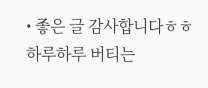• 좋은 글 감사합니다ㅎㅎ 하루하루 버티는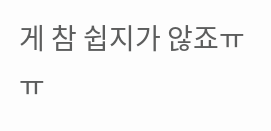게 참 쉽지가 않죠ㅠㅠ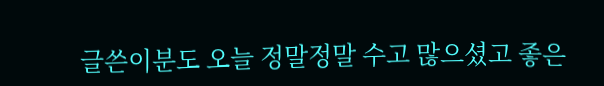글쓴이분도 오늘 정말정말 수고 많으셨고 좋은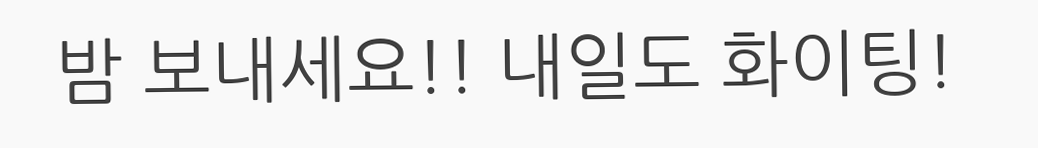밤 보내세요!! 내일도 화이팅!